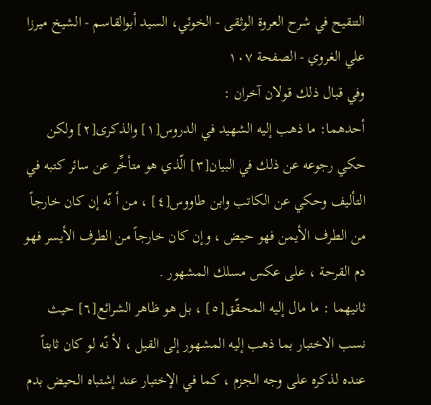التنقيح في شرح العروة الوثقى - الخوئي، السيد أبوالقاسم - الشيخ ميرزا علي الغروي - الصفحة ١٠٧
وفي قبال ذلك قولان آخران :
أحدهما: ما ذهب إليه الشهيد في الدروس[١] والذكرى[٢] ولكن حكي رجوعه عن ذلك في البيان[٣] الّذي هو متأخِّر عن سائر كتبه في التأليف وحكي عن الكاتب وابن طاووس[٤] ، من أ نّه إن كان خارجاً من الطرف الأيمن فهو حيض ، وإن كان خارجاً من الطرف الأيسر فهو دم القرحة ، على عكس مسلك المشهور .
ثانيهما : ما مال إليه المحـقّق[٥] ، بل هو ظاهر الشرائع[٦] حيث نسب الاختبار بما ذهب إليه المشهور إلى القيل ، لأ نّه لو كان ثابتاً عنده لذكره على وجه الجزم ، كما في الإختبار عند إشتباه الحيض بدم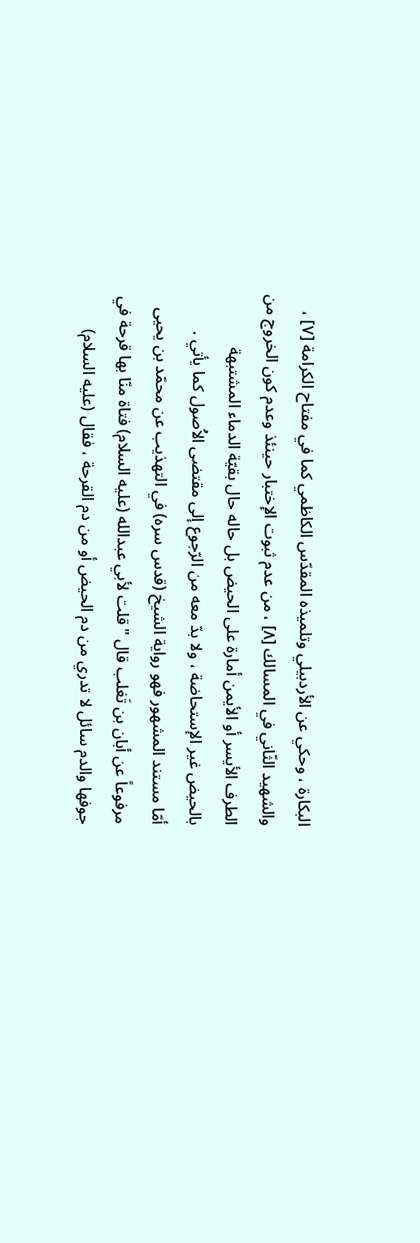البكارة ، وحكي عن الأردبيلي وتلميذه المقدّس الكاظمي كما في مفتاح الكرامة [٧] ، والشهيد الثّاني في المسالك [٨] ، من عدم ثبوت الإختبار حينئذ وعدم كون الخروج من الطرف الأيسر أو الأيمن أمارة على الحيض بل حاله حال بقيّة الدماء المشتبهة بالحيض غير الإستحاضة ، ولا بدّ معه من الرّجوع إلى مقتضى الاُصول كما يأتي .
أمّا مستند المشهور فهو رواية الشيخ (قدس سره) في التهذيب عن محمّد بن يحيى مرفوعاً عن أبان بن تَغلب قال "قلت لأبي عبدالله (عليه السلام) فتاة منّا بها قرحة في جوفها والدم سائل لا تدري من دم الحيض أو من دم القرحة ، فقال (عليه السلام)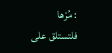: مُرْها فلتستلق على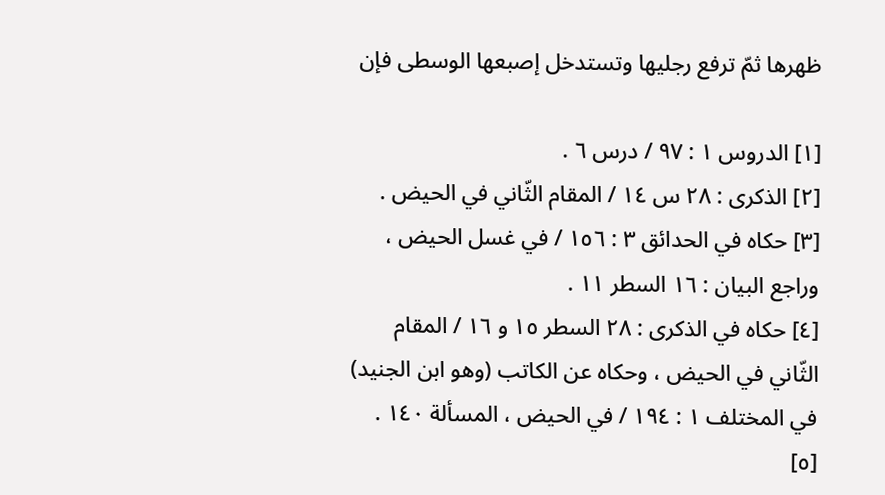ظهرها ثمّ ترفع رجليها وتستدخل إصبعها الوسطى فإن

[١] الدروس ١ : ٩٧ / درس ٦ .
[٢] الذكرى : ٢٨ س ١٤ / المقام الثّاني في الحيض .
[٣] حكاه في الحدائق ٣ : ١٥٦ / في غسل الحيض ، وراجع البيان : ١٦ السطر ١١ .
[٤] حكاه في الذكرى : ٢٨ السطر ١٥ و ١٦ / المقام الثّاني في الحيض ، وحكاه عن الكاتب (وهو ابن الجنيد) في المختلف ١ : ١٩٤ / في الحيض ، المسألة ١٤٠ .
[٥]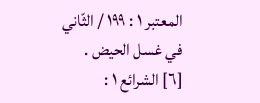المعتبر ١ : ١٩٩ / الثّاني في غسل الحيض .
[٦] الشرائع ١ :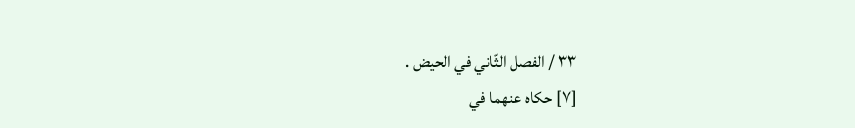٣٣ / الفصل الثّاني في الحيض .
[٧] حكاه عنهما في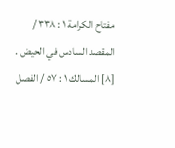مفتاح الكرامة ١ : ٣٣٨ / المقصد السادس في الحيض .
[٨] المسالك ١ : ٥٧ / الفصل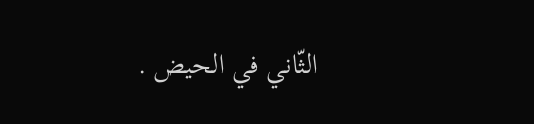الثّاني في الحيض .